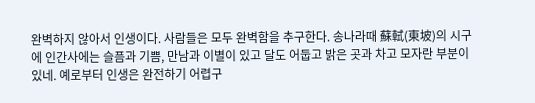완벽하지 않아서 인생이다. 사람들은 모두 완벽함을 추구한다. 송나라때 蘇軾(東坡)의 시구에 인간사에는 슬픔과 기쁨, 만남과 이별이 있고 달도 어둡고 밝은 곳과 차고 모자란 부분이 있네. 예로부터 인생은 완전하기 어렵구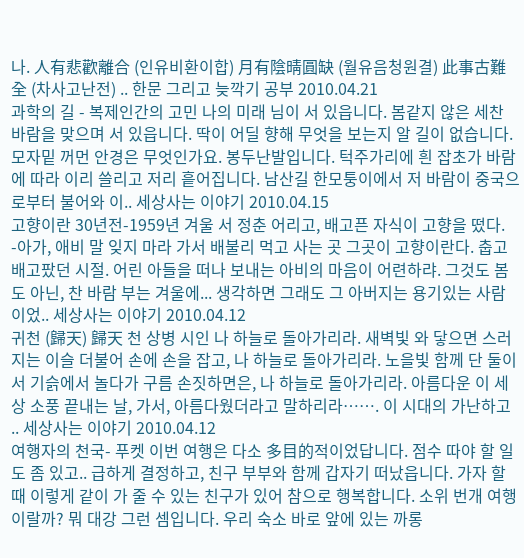나. 人有悲歡離合 (인유비환이합) 月有陰晴圓缺 (월유음청원결) 此事古難全 (차사고난전) .. 한문 그리고 늦깍기 공부 2010.04.21
과학의 길 - 복제인간의 고민 나의 미래 님이 서 있읍니다. 봄같지 않은 세찬 바람을 맞으며 서 있읍니다. 딱이 어딜 향해 무엇을 보는지 알 길이 없습니다. 모자밑 꺼먼 안경은 무엇인가요. 봉두난발입니다. 턱주가리에 흰 잡초가 바람에 따라 이리 쓸리고 저리 흩어집니다. 남산길 한모퉁이에서 저 바람이 중국으로부터 불어와 이.. 세상사는 이야기 2010.04.15
고향이란 30년전-1959년 겨울 서 정춘 어리고, 배고픈 자식이 고향을 떴다. -아가, 애비 말 잊지 마라 가서 배불리 먹고 사는 곳 그곳이 고향이란다. 춥고 배고팠던 시절. 어린 아들을 떠나 보내는 아비의 마음이 어련하랴. 그것도 봄도 아닌, 찬 바람 부는 겨울에... 생각하면 그래도 그 아버지는 용기있는 사람이었.. 세상사는 이야기 2010.04.12
귀천 (歸天) 歸天 천 상병 시인 나 하늘로 돌아가리라. 새벽빛 와 닿으면 스러지는 이슬 더불어 손에 손을 잡고, 나 하늘로 돌아가리라. 노을빛 함께 단 둘이서 기슭에서 놀다가 구름 손짓하면은, 나 하늘로 돌아가리라. 아름다운 이 세상 소풍 끝내는 날, 가서, 아름다웠더라고 말하리라……. 이 시대의 가난하고 .. 세상사는 이야기 2010.04.12
여행자의 천국- 푸켓 이번 여행은 다소 多目的적이었답니다. 점수 따야 할 일도 좀 있고.. 급하게 결정하고, 친구 부부와 함께 갑자기 떠났읍니다. 가자 할 때 이렇게 같이 가 줄 수 있는 친구가 있어 참으로 행복합니다. 소위 번개 여행이랄까? 뭐 대강 그런 셈입니다. 우리 숙소 바로 앞에 있는 까롱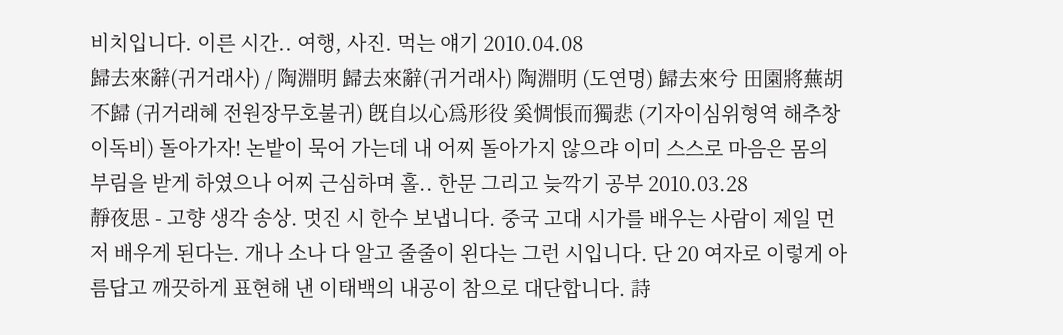비치입니다. 이른 시간.. 여행, 사진. 먹는 얘기 2010.04.08
歸去來辭(귀거래사) / 陶淵明 歸去來辭(귀거래사) 陶淵明 (도연명) 歸去來兮 田園將蕪胡不歸 (귀거래혜 전원장무호불귀) 旣自以心爲形役 奚惆悵而獨悲 (기자이심위형역 해추창이독비) 돌아가자! 논밭이 묵어 가는데 내 어찌 돌아가지 않으랴 이미 스스로 마음은 몸의 부림을 받게 하였으나 어찌 근심하며 홀.. 한문 그리고 늦깍기 공부 2010.03.28
靜夜思 - 고향 생각 송상. 멋진 시 한수 보냅니다. 중국 고대 시가를 배우는 사람이 제일 먼저 배우게 된다는. 개나 소나 다 알고 줄줄이 왼다는 그런 시입니다. 단 20 여자로 이렇게 아름답고 깨끗하게 표현해 낸 이태백의 내공이 참으로 대단합니다. 詩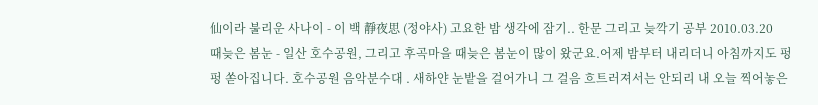仙이라 불리운 사나이 - 이 백 靜夜思 (정야사) 고요한 밤 생각에 잠기.. 한문 그리고 늦깍기 공부 2010.03.20
때늦은 봄눈 - 일산 호수공원, 그리고 후곡마을 때늦은 봄눈이 많이 왔군요.어제 밤부터 내리더니 아침까지도 펑펑 쏟아집니다. 호수공원 음악분수대 . 새하얀 눈밭을 걸어가니 그 걸음 흐트러져서는 안되리 내 오늘 찍어놓은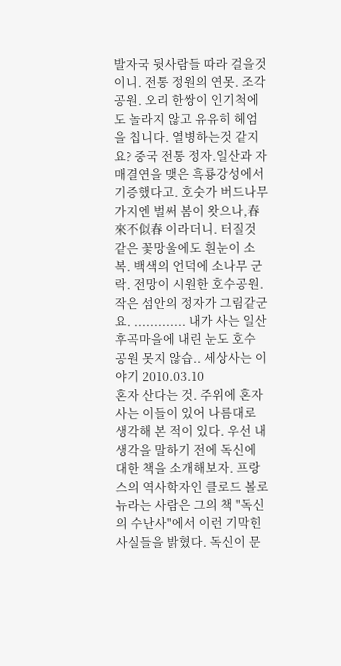발자국 뒷사람들 따라 걸을것이니. 전통 정원의 연못. 조각 공원. 오리 한쌍이 인기척에도 놀라지 않고 유유히 헤엄을 칩니다. 열병하는것 같지요? 중국 전통 정자.일산과 자매결연을 맺은 흑룡강성에서 기증했다고. 호숫가 버드나무가지엔 벌써 봄이 왓으나,春來不似春 이라더니. 터질것 같은 꽃망울에도 흰눈이 소복. 백색의 언덕에 소나무 군락. 전망이 시원한 호수공원. 작은 섬안의 정자가 그림같군요. ............. 내가 사는 일산 후곡마을에 내린 눈도 호수 공원 못지 않습.. 세상사는 이야기 2010.03.10
혼자 산다는 것. 주위에 혼자 사는 이들이 있어 나름대로 생각해 본 적이 있다. 우선 내 생각을 말하기 전에 독신에 대한 책을 소개해보자. 프랑스의 역사학자인 클로드 볼로뉴라는 사람은 그의 책 "독신의 수난사"에서 이런 기막힌 사실들을 밝혔다. 독신이 문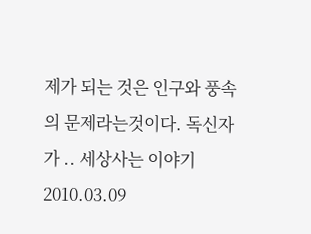제가 되는 것은 인구와 풍속의 문제라는것이다. 독신자가 .. 세상사는 이야기 2010.03.09